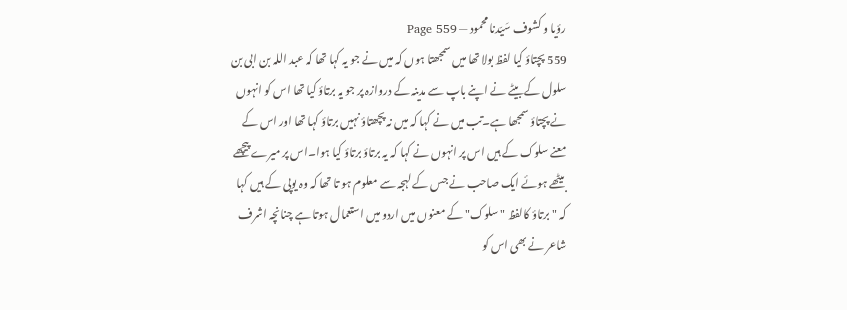رؤیا و کشوف سَیّدنا محمود — Page 559
559 پچتاؤ کیا لفظ بولا تھا میں سمجھتا ہوں کہ میں نے جو یہ کہا تھا کہ عبد اللہ بن ابی بن سلول کے بیٹے نے اپنے باپ سے مدینہ کے دروازہ پر جو یہ برتاؤ کیا تھا اس کو انہوں نے پچتاؤ سمجھا ہے۔تب میں نے کہا کہ میں نہ پچھتاؤ نہیں برتاؤ کہا تھا اور اس کے معنے سلوک کے ہیں اس پر انہوں نے کہا کہ یہ برتاؤ برتاؤ کیا ہوا۔اس پر میرے پیچھے بیٹھے ہوئے ایک صاحب نے جس کے لہجہ سے معلوم ہو تا تھا کہ وہ یوپی کے ہیں کہا کہ " برتاؤ کالفظ " سلوک" کے معنوں میں اردو میں استعمال ہوتا ہے چنانچہ اشرف شاعر نے بھی اس کو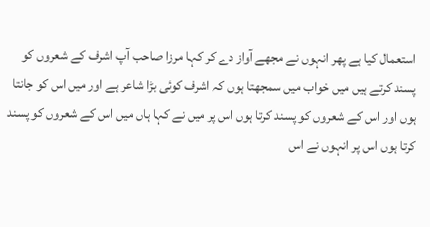استعمال کیا ہے پھر انہوں نے مجھے آواز دے کر کہا مرزا صاحب آپ اشرف کے شعروں کو پسند کرتے ہیں میں خواب میں سمجھتا ہوں کہ اشرف کوئی بڑا شاعر ہے اور میں اس کو جانتا ہوں اور اس کے شعروں کو پسند کرتا ہوں اس پر میں نے کہا ہاں میں اس کے شعروں کو پسند کرتا ہوں اس پر انہوں نے اس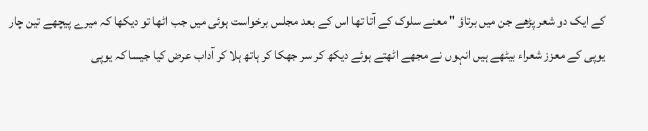کے ایک دو شعر پڑھے جن میں برتاؤ " معنے سلوک کے آتا تھا اس کے بعد مجلس برخواست ہوئی میں جب اٹھا تو دیکھا کہ میرے پیچھے تین چار یوپی کے معزز شعراء بیٹھے ہیں انہوں نے مجھے اٹھتے ہوئے دیکھ کر سر جھکا کر ہاتھ ہلا کر آداب عرض کیا جیسا کہ یوپی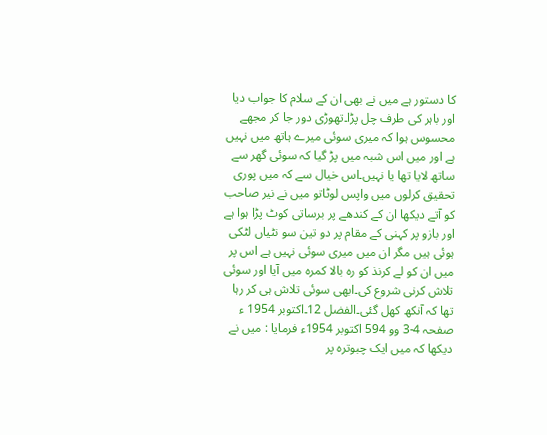کا دستور ہے میں نے بھی ان کے سلام کا جواب دیا اور باہر کی طرف چل پڑا۔تھوڑی دور جا کر مجھے محسوس ہوا کہ میری سوئی میرے ہاتھ میں نہیں ہے اور میں اس شبہ میں پڑ گیا کہ سوئی گھر سے ساتھ لایا تھا یا نہیں۔اس خیال سے کہ میں پوری تحقیق کرلوں میں واپس لوٹاتو میں نے نیر صاحب کو آتے دیکھا ان کے کندھے پر برساتی کوٹ پڑا ہوا ہے اور بازو پر کہنی کے مقام پر دو تین سو نٹیاں لٹکی ہوئی ہیں مگر ان میں میری سوئی نہیں ہے اس پر میں ان کو لے کرنذ کو رہ بالا کمرہ میں آیا اور سوئی تلاش کرنی شروع کی۔ابھی سوئی تلاش ہی کر رہا تھا کہ آنکھ کھل گئی۔الفضل 12۔اکتوبر 1954 ء صفحہ 4-3 وو 594 اکتوبر 1954ء فرمایا : میں نے دیکھا کہ میں ایک چبوترہ پر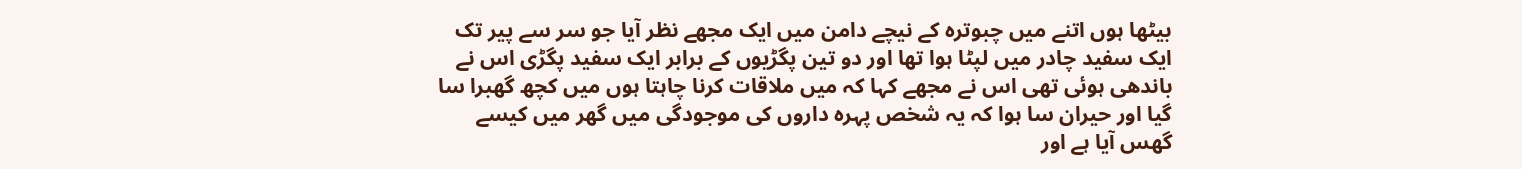بیٹھا ہوں اتنے میں چبوترہ کے نیچے دامن میں ایک مجھے نظر آیا جو سر سے پیر تک ایک سفید چادر میں لپٹا ہوا تھا اور دو تین پگڑیوں کے برابر ایک سفید پگڑی اس نے باندھی ہوئی تھی اس نے مجھے کہا کہ میں ملاقات کرنا چاہتا ہوں میں کچھ گھبرا سا گیا اور حیران سا ہوا کہ یہ شخص پہرہ داروں کی موجودگی میں گھر میں کیسے گھس آیا ہے اور